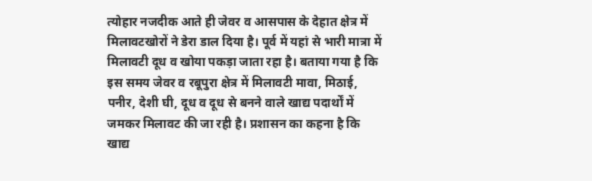त्योहार नजदीक आते ही जेवर व आसपास के देहात क्षेत्र में मिलावटखोरों ने डेरा डाल दिया है। पूर्व में यहां से भारी मात्रा में मिलावटी दूध व खोया पकड़ा जाता रहा है। बताया गया है कि इस समय जेवर व रबूपुरा क्षेत्र में मिलावटी मावा, मिठाई, पनीर, देशी घी, दूध व दूध से बनने वाले खाद्य पदार्थों में जमकर मिलावट की जा रही है। प्रशासन का कहना है कि खाद्य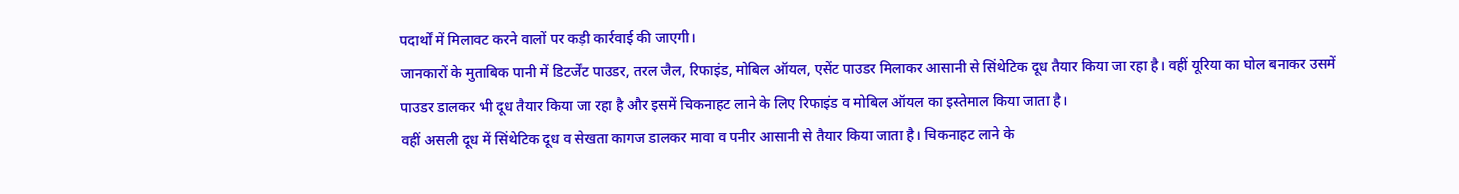पदार्थों में मिलावट करने वालों पर कड़ी कार्रवाई की जाएगी।
जानकारों के मुताबिक पानी में डिटर्जेंट पाउडर, तरल जैल, रिफाइंड, मोबिल ऑयल, एसेंट पाउडर मिलाकर आसानी से सिंथेटिक दूध तैयार किया जा रहा है। वहीं यूरिया का घोल बनाकर उसमें पाउडर डालकर भी दूध तैयार किया जा रहा है और इसमें चिकनाहट लाने के लिए रिफाइंड व मोबिल ऑयल का इस्तेमाल किया जाता है।
वहीं असली दूध में सिंथेटिक दूध व सेखता कागज डालकर मावा व पनीर आसानी से तैयार किया जाता है। चिकनाहट लाने के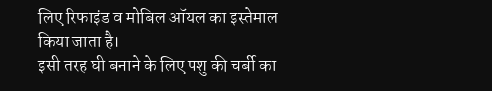लिए रिफाइंड व मोबिल ऑयल का इस्तेमाल किया जाता है।
इसी तरह घी बनाने के लिए पशु की चर्बी का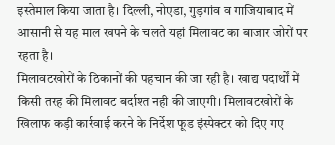इस्तेमाल किया जाता है। दिल्ली, नोएडा, गुड़गांव व गाजियाबाद में आसानी से यह माल खपने के चलते यहां मिलावट का बाजार जोरों पर रहता है।
मिलावटखोरों के ठिकानों की पहचान की जा रही है। खाद्य पदार्थों में किसी तरह की मिलावट बर्दाश्त नही की जाएगी। मिलावटखोरों के खिलाफ कड़ी कार्रवाई करने के निर्देश फूड इंस्पेक्टर को दिए गए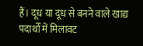हैं। दूध या दूध से बनने वाले खाद्य पदार्थों में मिलावट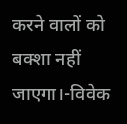करने वालों को बक्शा नहीं जाएगा।-विवेक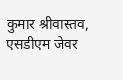कुमार श्रीवास्तव, एसडीएम जेवर